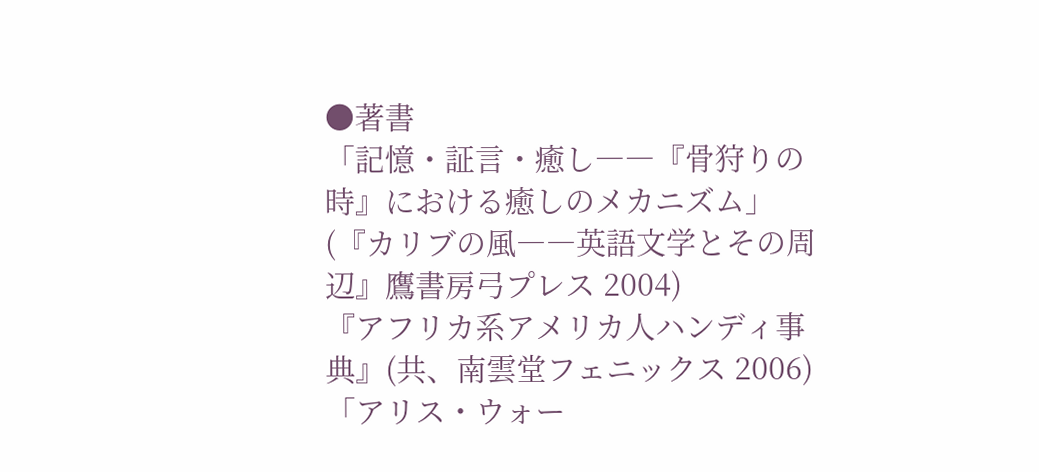●著書
「記憶・証言・癒し――『骨狩りの時』における癒しのメカニズム」(『カリブの風――英語文学とその周辺』鷹書房弓プレス 2004)
『アフリカ系アメリカ人ハンディ事典』(共、南雲堂フェニックス 2006)
「アリス・ウォー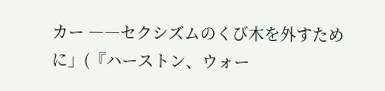カー ――セクシズムのくび木を外すために」(『ハーストン、ウォー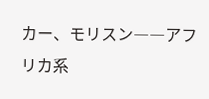カー、モリスン――アフリカ系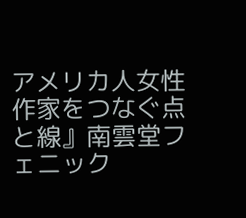アメリカ人女性作家をつなぐ点と線』南雲堂フェニック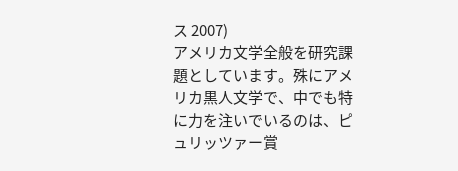ス 2007)
アメリカ文学全般を研究課題としています。殊にアメリカ黒人文学で、中でも特に力を注いでいるのは、ピュリッツァー賞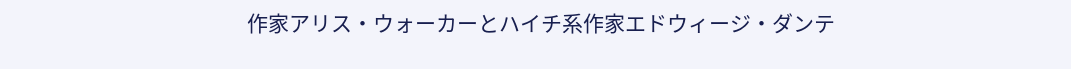作家アリス・ウォーカーとハイチ系作家エドウィージ・ダンテ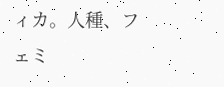ィカ。人種、フェミ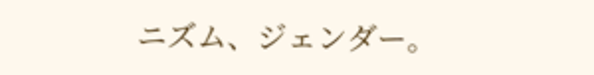ニズム、ジェンダー。